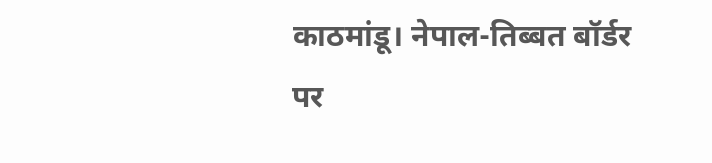काठमांडू। नेपाल-तिब्बत बॉर्डर पर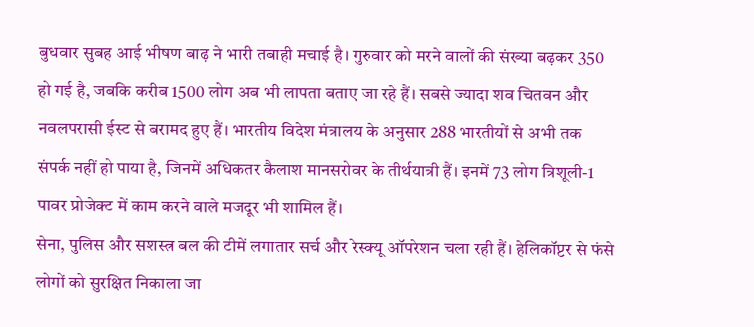बुधवार सुबह आई भीषण बाढ़ ने भारी तबाही मचाई है। गुरुवार को मरने वालों की संख्या बढ़कर 350 हो गई है, जबकि करीब 1500 लोग अब भी लापता बताए जा रहे हैं। सबसे ज्यादा शव चितवन और नवलपरासी ईस्ट से बरामद हुए हैं। भारतीय विदेश मंत्रालय के अनुसार 288 भारतीयों से अभी तक संपर्क नहीं हो पाया है, जिनमें अधिकतर कैलाश मानसरोवर के तीर्थयात्री हैं। इनमें 73 लोग त्रिशूली-1 पावर प्रोजेक्ट में काम करने वाले मजदूर भी शामिल हैं।
सेना, पुलिस और सशस्त्र बल की टीमें लगातार सर्च और रेस्क्यू ऑपरेशन चला रही हैं। हेलिकॉप्टर से फंसे लोगों को सुरक्षित निकाला जा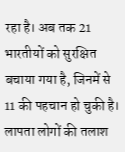रहा है। अब तक 21 भारतीयों को सुरक्षित बचाया गया है, जिनमें से 11 की पहचान हो चुकी है। लापता लोगों की तलाश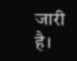जारी है।